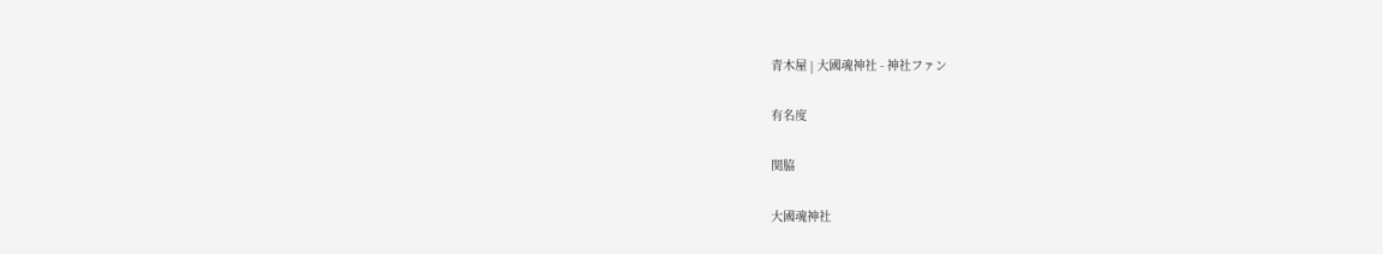青木屋 | 大國魂神社 - 神社ファン

有名度

関脇

大國魂神社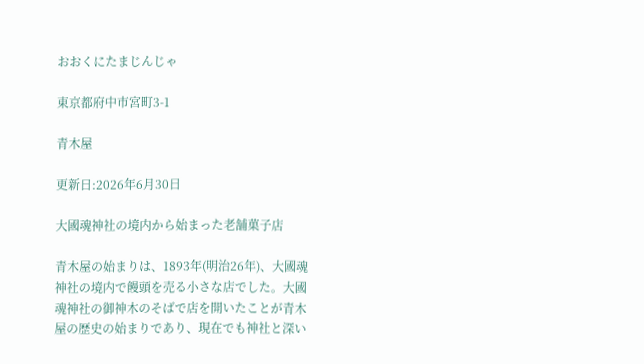おおくにたまじんじゃ

東京都府中市宮町3-1

青木屋

更新日:2026年6月30日

大國魂神社の境内から始まった老舗菓子店

青木屋の始まりは、1893年(明治26年)、大國魂神社の境内で饅頭を売る小さな店でした。大國魂神社の御神木のそばで店を開いたことが青木屋の歴史の始まりであり、現在でも神社と深い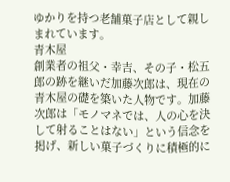ゆかりを持つ老舗菓子店として親しまれています。
青木屋
創業者の祖父・幸吉、その子・松五郎の跡を継いだ加藤次郎は、現在の青木屋の礎を築いた人物です。加藤次郎は「モノマネでは、人の心を決して射ることはない」という信念を掲げ、新しい菓子づくりに積極的に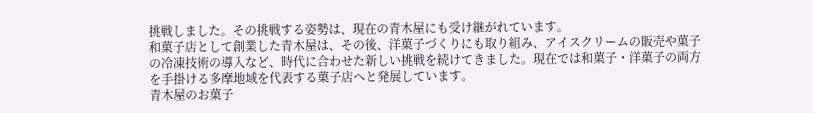挑戦しました。その挑戦する姿勢は、現在の青木屋にも受け継がれています。
和菓子店として創業した青木屋は、その後、洋菓子づくりにも取り組み、アイスクリームの販売や菓子の冷凍技術の導入など、時代に合わせた新しい挑戦を続けてきました。現在では和菓子・洋菓子の両方を手掛ける多摩地域を代表する菓子店へと発展しています。
青木屋のお菓子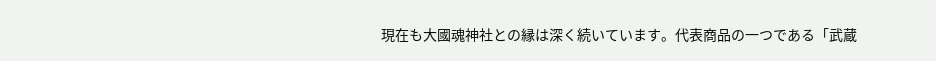現在も大國魂神社との縁は深く続いています。代表商品の一つである「武蔵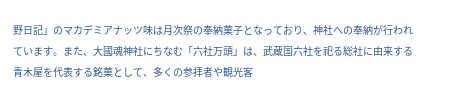野日記」のマカデミアナッツ味は月次祭の奉納菓子となっており、神社への奉納が行われています。また、大國魂神社にちなむ「六社万頭」は、武蔵国六社を祀る総社に由来する青木屋を代表する銘菓として、多くの参拝者や観光客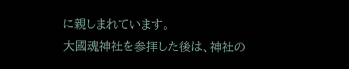に親しまれています。
大國魂神社を参拝した後は、神社の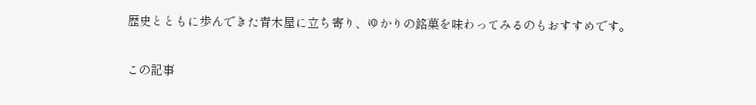歴史とともに歩んできた青木屋に立ち寄り、ゆかりの銘菓を味わってみるのもおすすめです。

この記事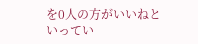を0人の方がいいねといってい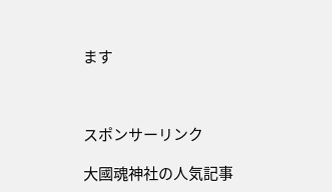ます



スポンサーリンク

大國魂神社の人気記事